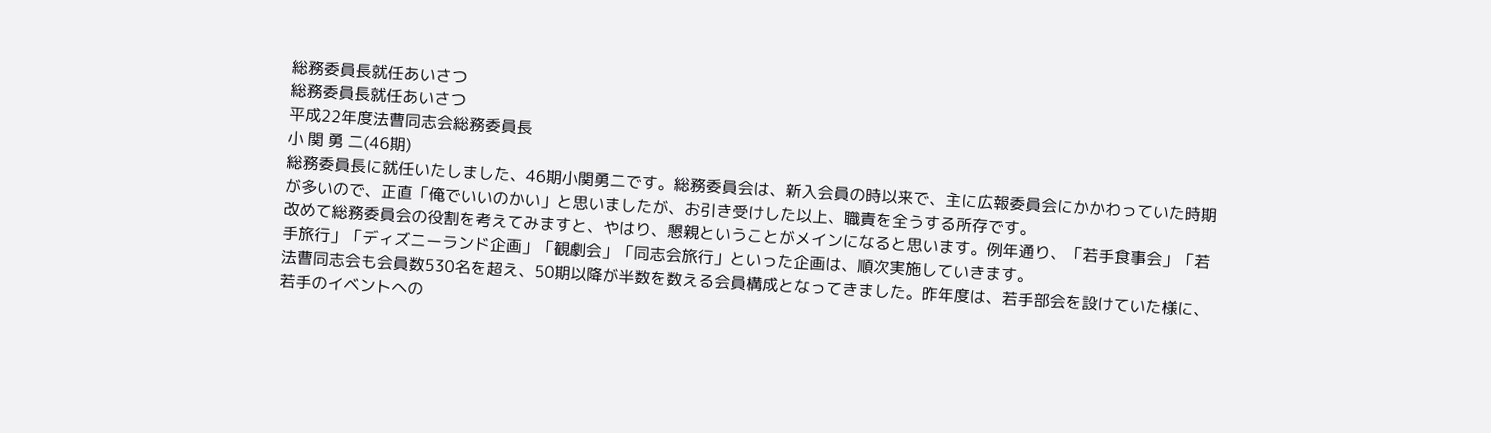総務委員長就任あいさつ
総務委員長就任あいさつ
平成22年度法曹同志会総務委員長
小 関 勇 二(46期)
総務委員長に就任いたしました、46期小関勇二です。総務委員会は、新入会員の時以来で、主に広報委員会にかかわっていた時期が多いので、正直「俺でいいのかい」と思いましたが、お引き受けした以上、職責を全うする所存です。
改めて総務委員会の役割を考えてみますと、やはり、懇親ということがメインになると思います。例年通り、「若手食事会」「若手旅行」「ディズニーランド企画」「観劇会」「同志会旅行」といった企画は、順次実施していきます。
法曹同志会も会員数530名を超え、50期以降が半数を数える会員構成となってきました。昨年度は、若手部会を設けていた様に、若手のイベントへの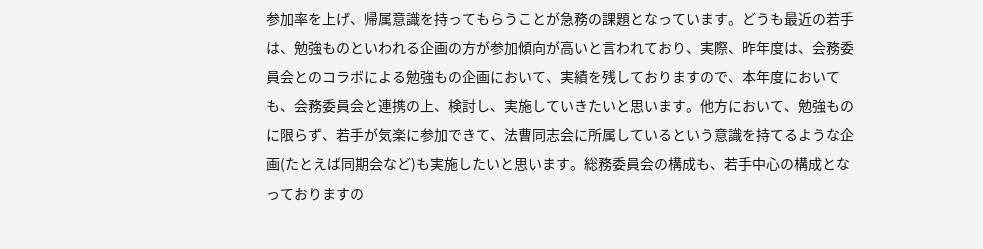参加率を上げ、帰属意識を持ってもらうことが急務の課題となっています。どうも最近の若手は、勉強ものといわれる企画の方が参加傾向が高いと言われており、実際、昨年度は、会務委員会とのコラボによる勉強もの企画において、実績を残しておりますので、本年度においても、会務委員会と連携の上、検討し、実施していきたいと思います。他方において、勉強ものに限らず、若手が気楽に参加できて、法曹同志会に所属しているという意識を持てるような企画(たとえば同期会など)も実施したいと思います。総務委員会の構成も、若手中心の構成となっておりますの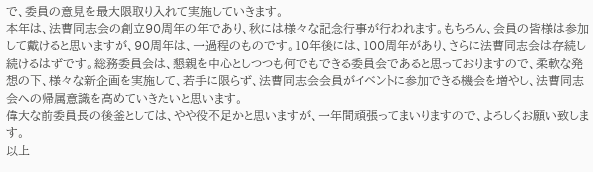で、委員の意見を最大限取り入れて実施していきます。
本年は、法曹同志会の創立90周年の年であり、秋には様々な記念行事が行われます。もちろん、会員の皆様は参加して戴けると思いますが、90周年は、一過程のものです。10年後には、100周年があり、さらに法曹同志会は存続し続けるはずです。総務委員会は、懇親を中心としつつも何でもできる委員会であると思っておりますので、柔軟な発想の下、様々な新企画を実施して、若手に限らず、法曹同志会会員がイベントに参加できる機会を増やし、法曹同志会への帰属意識を高めていきたいと思います。
偉大な前委員長の後釜としては、やや役不足かと思いますが、一年間頑張ってまいりますので、よろしくお願い致します。
以上